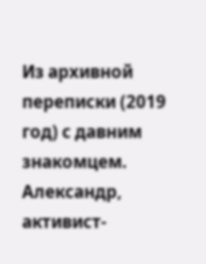Из архивной переписки (2019 год) с давним знакомцем.
Александр, активист-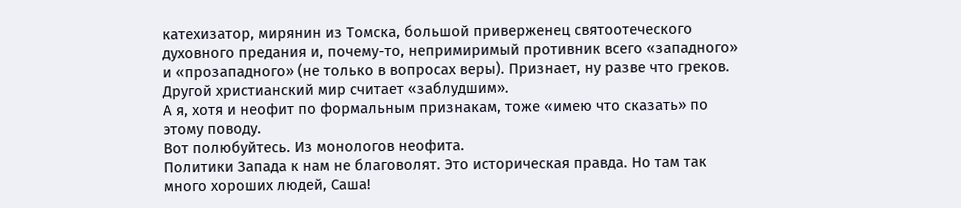катехизатор, мирянин из Томска, большой приверженец святоотеческого духовного предания и, почему-то, непримиримый противник всего «западного» и «прозападного» (не только в вопросах веры). Признает, ну разве что греков. Другой христианский мир считает «заблудшим».
А я, хотя и неофит по формальным признакам, тоже «имею что сказать» по этому поводу.
Вот полюбуйтесь. Из монологов неофита.
Политики Запада к нам не благоволят. Это историческая правда. Но там так много хороших людей, Саша!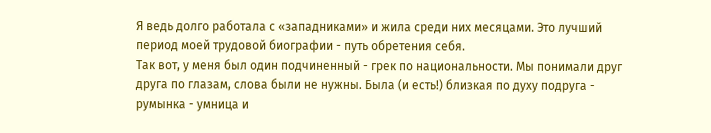Я ведь долго работала с «западниками» и жила среди них месяцами. Это лучший период моей трудовой биографии - путь обретения себя.
Так вот, у меня был один подчиненный - грек по национальности. Мы понимали друг друга по глазам, слова были не нужны. Была (и есть!) близкая по духу подруга - румынка - умница и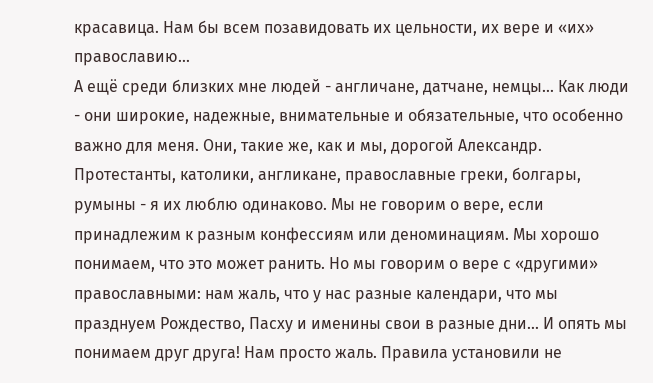красавица. Нам бы всем позавидовать их цельности, их вере и «их» православию...
А ещё среди близких мне людей - англичане, датчане, немцы... Как люди - они широкие, надежные, внимательные и обязательные, что особенно важно для меня. Они, такие же, как и мы, дорогой Александр.
Протестанты, католики, англикане, православные греки, болгары, румыны - я их люблю одинаково. Мы не говорим о вере, если принадлежим к разным конфессиям или деноминациям. Мы хорошо понимаем, что это может ранить. Но мы говорим о вере с «другими» православными: нам жаль, что у нас разные календари, что мы празднуем Рождество, Пасху и именины свои в разные дни... И опять мы понимаем друг друга! Нам просто жаль. Правила установили не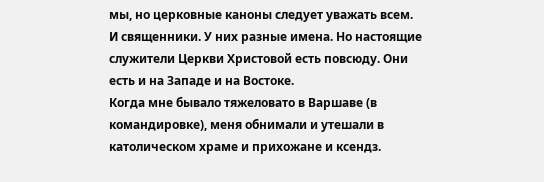мы, но церковные каноны следует уважать всем.
И священники. У них разные имена. Но настоящие служители Церкви Христовой есть повсюду. Они есть и на Западе и на Востоке.
Когда мне бывало тяжеловато в Варшаве (в командировке), меня обнимали и утешали в католическом храме и прихожане и ксендз.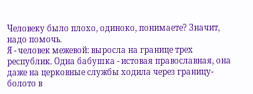Человеку было плохо, одиноко, понимаете? Значит, надо помочь.
Я - человек межевой: выросла на границе трех республик. Одна бабушка - истовая православная, она даже на церковные службы ходила через границу-болото в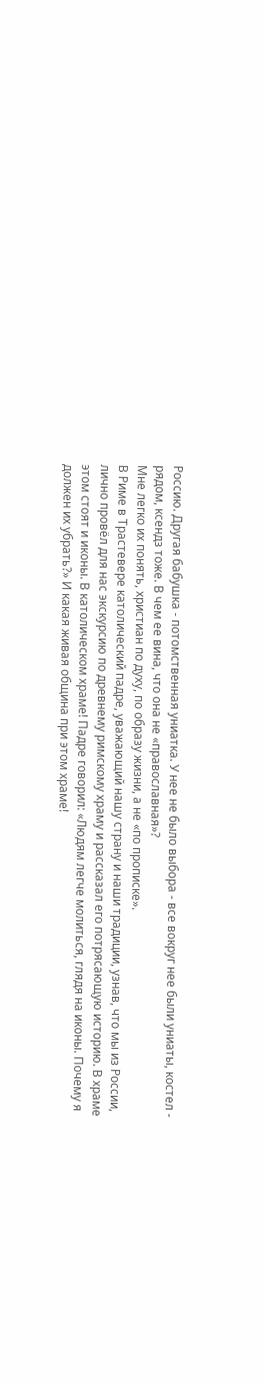Россию. Другая бабушка - потомственная униатка. У нее не было выбора - все вокруг нее были униаты, костел - рядом, ксендз тоже. В чем ее вина, что она не «православная»?
Мне легко их понять, христиан по духу, по образу жизни, а не «по прописке».
В Риме в Трастевере католический падре, уважающий нашу страну и наши традиции, узнав, что мы из России, лично провёл для нас экскурсию по древнему римскому храму и рассказал его потрясающую историю. В храме этом стоят и иконы. В католическом храме! Падре говорил: «Людям легче молиться, глядя на иконы. Почему я должен их убрать?» И какая живая община при этом храме!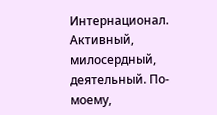Интернационал. Активный, милосердный, деятельный. По-моему,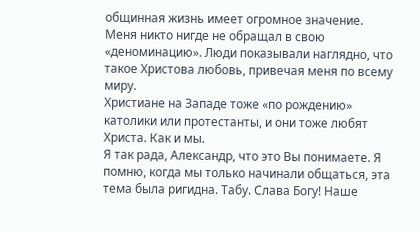общинная жизнь имеет огромное значение.
Меня никто нигде не обращал в свою «деноминацию». Люди показывали наглядно, что такое Христова любовь, привечая меня по всему миру.
Христиане на Западе тоже «по рождению» католики или протестанты, и они тоже любят Христа. Как и мы.
Я так рада, Александр, что это Вы понимаете. Я помню, когда мы только начинали общаться, эта тема была ригидна. Табу. Слава Богу! Наше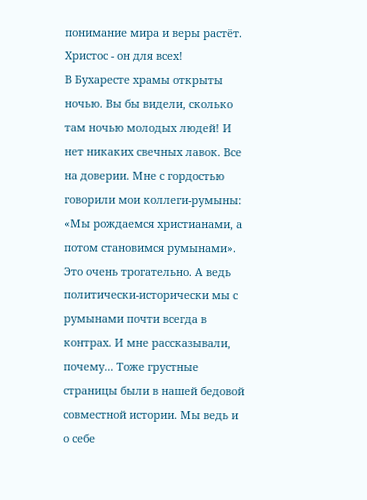понимание мира и веры растёт. Христос - он для всех!
В Бухаресте храмы открыты ночью. Вы бы видели, сколько там ночью молодых людей! И нет никаких свечных лавок. Все на доверии. Мне с гордостью говорили мои коллеги-румыны: «Мы рождаемся христианами, а потом становимся румынами». Это очень трогательно. А ведь политически-исторически мы с румынами почти всегда в контрах. И мне рассказывали, почему... Тоже грустные страницы были в нашей бедовой совместной истории. Мы ведь и о себе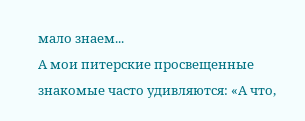мало знаем...
А мои питерские просвещенные знакомые часто удивляются: «А что,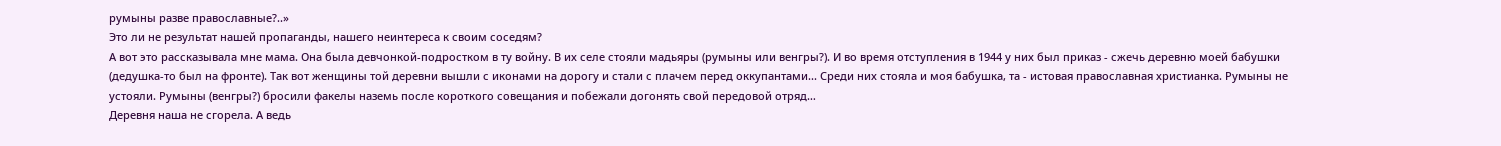румыны разве православные?..»
Это ли не результат нашей пропаганды, нашего неинтереса к своим соседям?
А вот это рассказывала мне мама. Она была девчонкой-подростком в ту войну. В их селе стояли мадьяры (румыны или венгры?). И во время отступления в 1944 у них был приказ - сжечь деревню моей бабушки (дедушка-то был на фронте). Так вот женщины той деревни вышли с иконами на дорогу и стали с плачем перед оккупантами... Среди них стояла и моя бабушка, та - истовая православная христианка. Румыны не устояли. Румыны (венгры?) бросили факелы наземь после короткого совещания и побежали догонять свой передовой отряд…
Деревня наша не сгорела. А ведь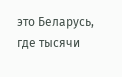это Беларусь, где тысячи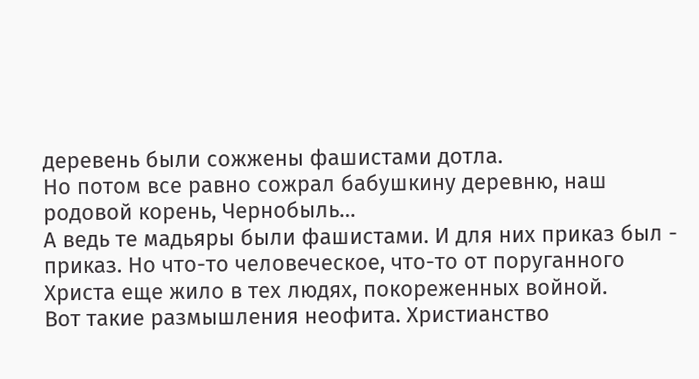деревень были сожжены фашистами дотла.
Но потом все равно сожрал бабушкину деревню, наш родовой корень, Чернобыль…
А ведь те мадьяры были фашистами. И для них приказ был - приказ. Но что-то человеческое, что-то от поруганного Христа еще жило в тех людях, покореженных войной.
Вот такие размышления неофита. Христианство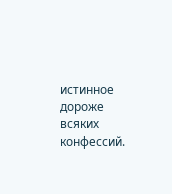истинное дороже всяких конфессий.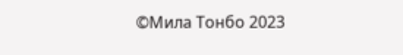©Мила Тонбо 2023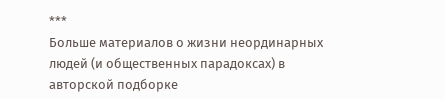***
Больше материалов о жизни неординарных людей (и общественных парадоксах) в авторской подборке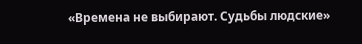«Времена не выбирают. Судьбы людские»